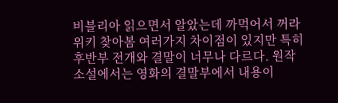비블리아 읽으면서 알았는데 까먹어서 꺼라위키 찾아봄 여러가지 차이점이 있지만 특히 후반부 전개와 결말이 너무나 다르다. 원작 소설에서는 영화의 결말부에서 내용이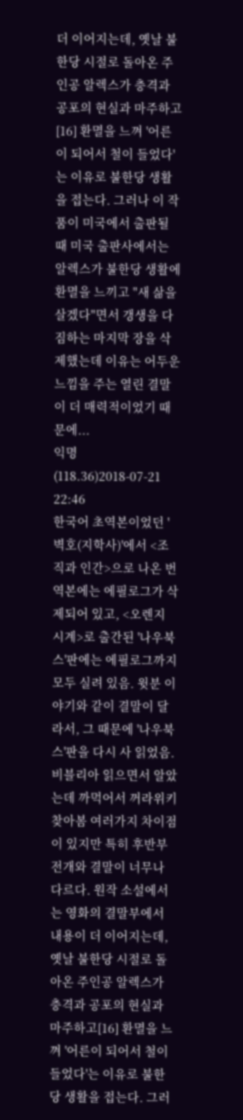더 이어지는데, 옛날 불한당 시절로 돌아온 주인공 알렉스가 충격과 공포의 현실과 마주하고[16] 환멸을 느껴 '어른이 되어서 철이 들었다'는 이유로 불한당 생활을 접는다. 그러나 이 작품이 미국에서 출판될 때 미국 출판사에서는 알렉스가 불한당 생활에 환멸을 느끼고 "새 삶을 살겠다"면서 갱생을 다짐하는 마지막 장을 삭제했는데 이유는 어두운 느낌을 주는 열린 결말이 더 매력적이었기 때문에...
익명(118.36)2018-07-21 22:46
한국어 초역본이었던 '벽호(지학사)'에서 <조직과 인간>으로 나온 번역본에는 에필로그가 삭제되어 있고, <오렌지 시계>로 출간된 '나우북스'판에는 에필로그까지 모두 실려 있음. 윗분 이야기와 같이 결말이 달라서, 그 때문에 '나우북스'판을 다시 사 읽었음.
비블리아 읽으면서 알았는데 까먹어서 꺼라위키 찾아봄 여러가지 차이점이 있지만 특히 후반부 전개와 결말이 너무나 다르다. 원작 소설에서는 영화의 결말부에서 내용이 더 이어지는데, 옛날 불한당 시절로 돌아온 주인공 알렉스가 충격과 공포의 현실과 마주하고[16] 환멸을 느껴 '어른이 되어서 철이 들었다'는 이유로 불한당 생활을 접는다. 그러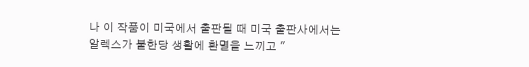나 이 작품이 미국에서 출판될 때 미국 출판사에서는 알렉스가 불한당 생활에 환멸을 느끼고 "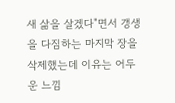새 삶을 살겠다"면서 갱생을 다짐하는 마지막 장을 삭제했는데 이유는 어두운 느낌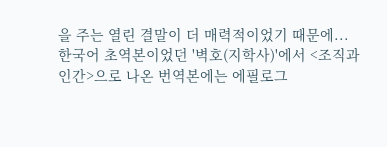을 주는 열린 결말이 더 매력적이었기 때문에...
한국어 초역본이었던 '벽호(지학사)'에서 <조직과 인간>으로 나온 번역본에는 에필로그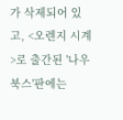가 삭제되어 있고, <오렌지 시계>로 출간된 '나우북스'판에는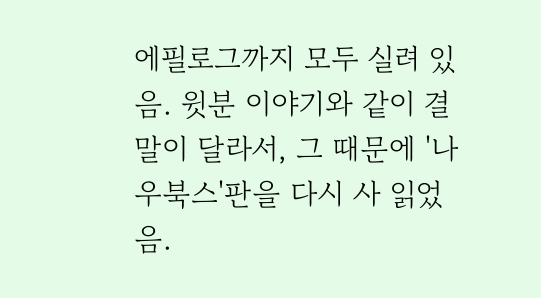에필로그까지 모두 실려 있음. 윗분 이야기와 같이 결말이 달라서, 그 때문에 '나우북스'판을 다시 사 읽었음.